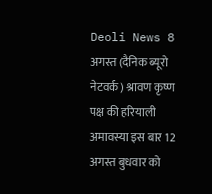Deoli News 8 अगस्त (दैनिक ब्यूरो नेटवर्क) श्रावण कृष्ण पक्ष की हरियाली अमावस्या इस बार 12 अगस्त बुधवार को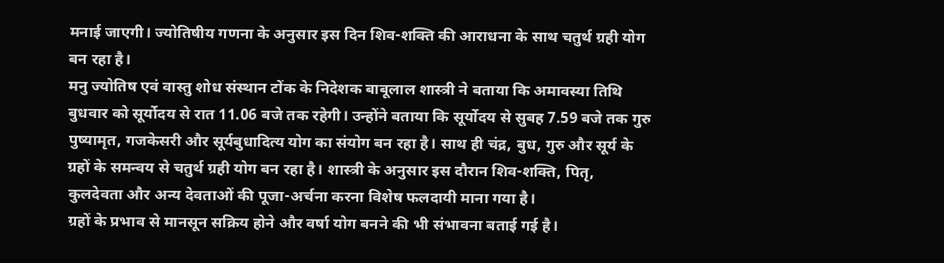मनाई जाएगी। ज्योतिषीय गणना के अनुसार इस दिन शिव-शक्ति की आराधना के साथ चतुर्थ ग्रही योग बन रहा है।
मनु ज्योतिष एवं वास्तु शोध संस्थान टोंक के निदेशक बाबूलाल शास्त्री ने बताया कि अमावस्या तिथि बुधवार को सूर्योदय से रात 11.06 बजे तक रहेगी। उन्होंने बताया कि सूर्योदय से सुबह 7.59 बजे तक गुरु पुष्यामृत, गजकेसरी और सूर्यबुधादित्य योग का संयोग बन रहा है। साथ ही चंद्र, बुध, गुरु और सूर्य के ग्रहों के समन्वय से चतुर्थ ग्रही योग बन रहा है। शास्त्री के अनुसार इस दौरान शिव-शक्ति, पितृ, कुलदेवता और अन्य देवताओं की पूजा-अर्चना करना विशेष फलदायी माना गया है।
ग्रहों के प्रभाव से मानसून सक्रिय होने और वर्षा योग बनने की भी संभावना बताई गई है।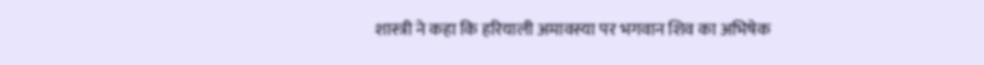शास्त्री ने कहा कि हरियाली अमावस्या पर भगवान शिव का अभिषेक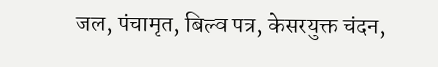जल, पंचामृत, बिल्व पत्र, केसरयुक्त चंदन,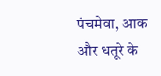पंचमेवा, आक और धतूरे के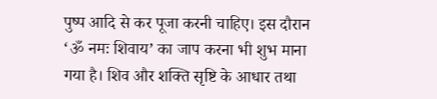पुष्प आदि से कर पूजा करनी चाहिए। इस दौरान ‘ॐ नमः शिवाय’ का जाप करना भी शुभ माना गया है। शिव और शक्ति सृष्टि के आधार तथा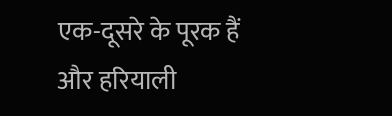एक-दूसरे के पूरक हैं और हरियाली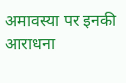अमावस्या पर इनकी आराधना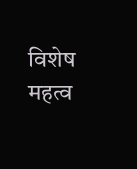विशेष महत्व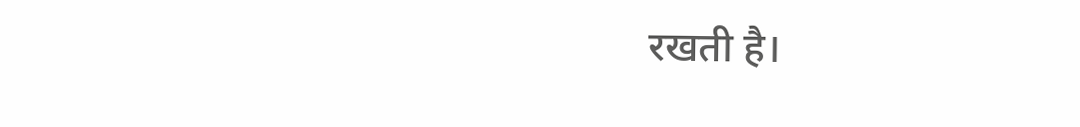रखती है।